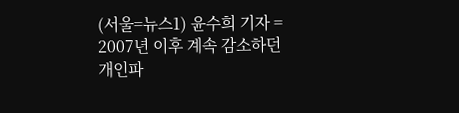(서울=뉴스1) 윤수희 기자 = 2007년 이후 계속 감소하던 개인파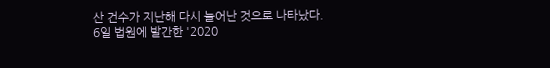산 건수가 지난해 다시 늘어난 것으로 나타났다.
6일 법원에 발간한 '2020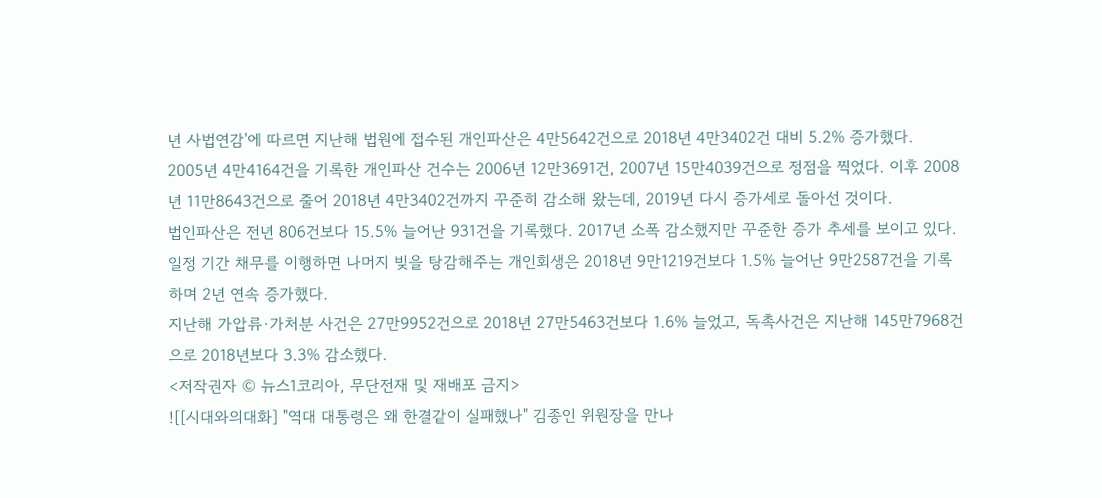년 사법연감'에 따르면 지난해 법원에 접수된 개인파산은 4만5642건으로 2018년 4만3402건 대비 5.2% 증가했다.
2005년 4만4164건을 기록한 개인파산 건수는 2006년 12만3691건, 2007년 15만4039건으로 정점을 찍었다. 이후 2008년 11만8643건으로 줄어 2018년 4만3402건까지 꾸준히 감소해 왔는데, 2019년 다시 증가세로 돌아선 것이다.
법인파산은 전년 806건보다 15.5% 늘어난 931건을 기록했다. 2017년 소폭 감소했지만 꾸준한 증가 추세를 보이고 있다.
일정 기간 채무를 이행하면 나머지 빚을 탕감해주는 개인회생은 2018년 9만1219건보다 1.5% 늘어난 9만2587건을 기록하며 2년 연속 증가했다.
지난해 가압류·가처분 사건은 27만9952건으로 2018년 27만5463건보다 1.6% 늘었고, 독촉사건은 지난해 145만7968건으로 2018년보다 3.3% 감소했다.
<저작권자 © 뉴스1코리아, 무단전재 및 재배포 금지>
![[시대와의대화] "역대 대통령은 왜 한결같이 실패했나" 김종인 위원장을 만나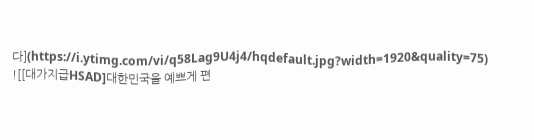다](https://i.ytimg.com/vi/q58Lag9U4j4/hqdefault.jpg?width=1920&quality=75)
![[대가지급HSAD]대한민국을 예쁘게 편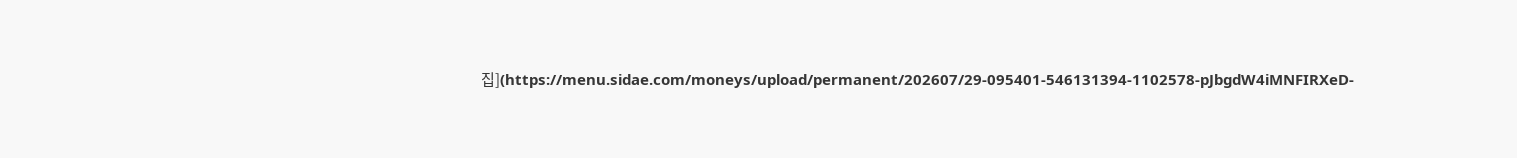집](https://menu.sidae.com/moneys/upload/permanent/202607/29-095401-546131394-1102578-pJbgdW4iMNFIRXeD-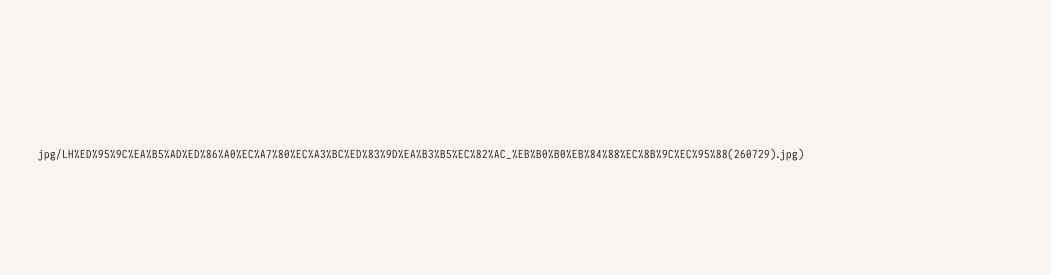jpg/LH%ED%95%9C%EA%B5%AD%ED%86%A0%EC%A7%80%EC%A3%BC%ED%83%9D%EA%B3%B5%EC%82%AC_%EB%B0%B0%EB%84%88%EC%8B%9C%EC%95%88(260729).jpg)